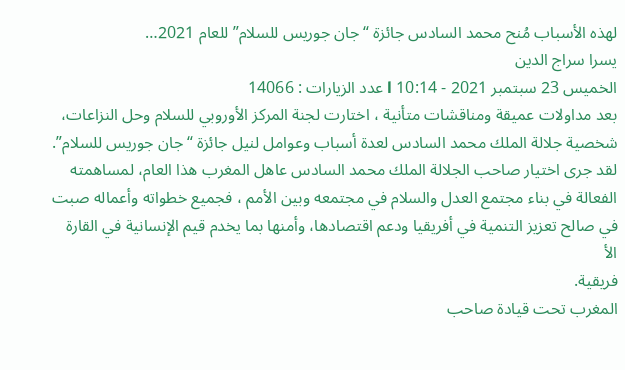لهذه الأسباب مُنح محمد السادس جائزة “جان جوريس للسلام” للعام 2021…
يسرا سراج الدين
الخميس 23 سبتمبر 2021 - 10:14 l عدد الزيارات : 14066
بعد مداولات عميقة ومناقشات متأنية ، اختارت لجنة المركز الأوروبي للسلام وحل النزاعات، شخصية جلالة الملك محمد السادس لعدة أسباب وعوامل لنيل جائزة “جان جوريس للسلام”.
لقد جرى اختيار صاحب الجلالة الملك محمد السادس عاهل المغرب هذا العام، لمساهمته الفعالة في بناء مجتمع العدل والسلام في مجتمعه وبين الأمم ، فجميع خطواته وأعماله صبت في صالح تعزيز التنمية في أفريقيا ودعم اقتصادها، وأمنها بما يخدم قيم الإنسانية في القارة الأ
فريقية.
المغرب تحت قيادة صاحب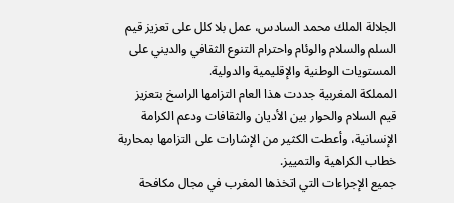الجلالة الملك محمد السادس، عمل بلا كلل على تعزيز قيم السلم والسلام والوئام واحترام التنوع الثقافي والديني على المستويات الوطنية والإقليمية والدولية.
المملكة المغربية جددت هذا العام التزامها الراسخ بتعزيز قيم السلام والحوار بين الأديان والثقافات ودعم الكرامة الإنسانية، وأعطت الكثير من الإشارات على التزامها بمحاربة خطاب الكراهية والتمييز.
جميع الإجراءات التي اتخذها المغرب في مجال مكافحة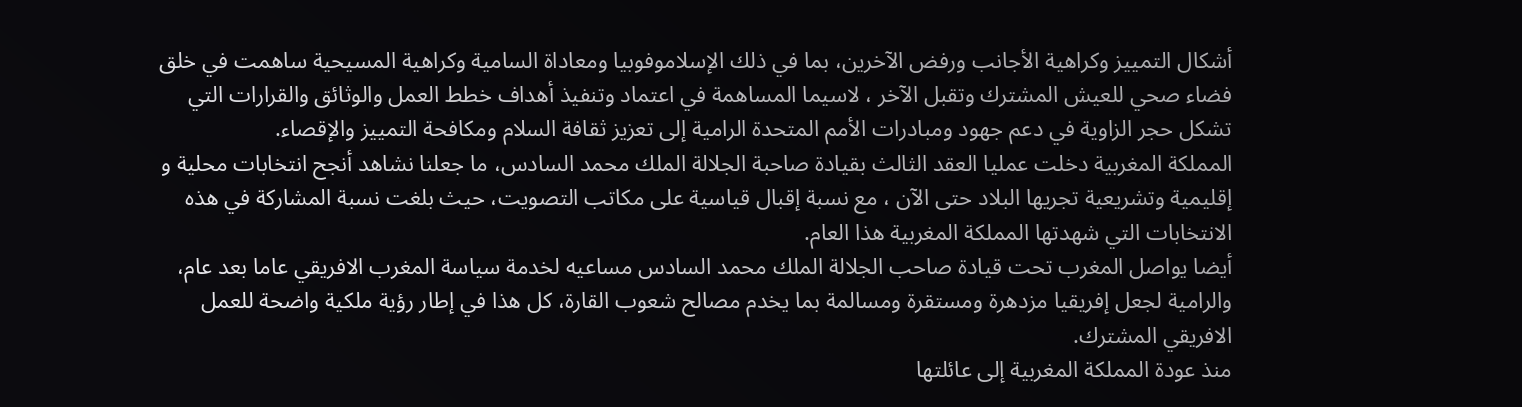أشكال التمييز وكراهية الأجانب ورفض الآخرين، بما في ذلك الإسلاموفوبيا ومعاداة السامية وكراهية المسيحية ساهمت في خلق فضاء صحي للعيش المشترك وتقبل الآخر ، لاسيما المساهمة في اعتماد وتنفيذ أهداف خطط العمل والوثائق والقرارات التي تشكل حجر الزاوية في دعم جهود ومبادرات الأمم المتحدة الرامية إلى تعزيز ثقافة السلام ومكافحة التمييز والإقصاء.
المملكة المغربية دخلت عمليا العقد الثالث بقيادة صاحبة الجلالة الملك محمد السادس، ما جعلنا نشاهد أنجح انتخابات محلية و إقليمية وتشريعية تجريها البلاد حتى الآن ، مع نسبة إقبال قياسية على مكاتب التصويت، حيث بلغت نسبة المشاركة في هذه الانتخابات التي شهدتها المملكة المغربية هذا العام.
أيضا يواصل المغرب تحت قيادة صاحب الجلالة الملك محمد السادس مساعيه لخدمة سياسة المغرب الافريقي عاما بعد عام، والرامية لجعل إفريقيا مزدهرة ومستقرة ومسالمة بما يخدم مصالح شعوب القارة، كل هذا في إطار رؤية ملكية واضحة للعمل الافريقي المشترك.
منذ عودة المملكة المغربية إلى عائلتها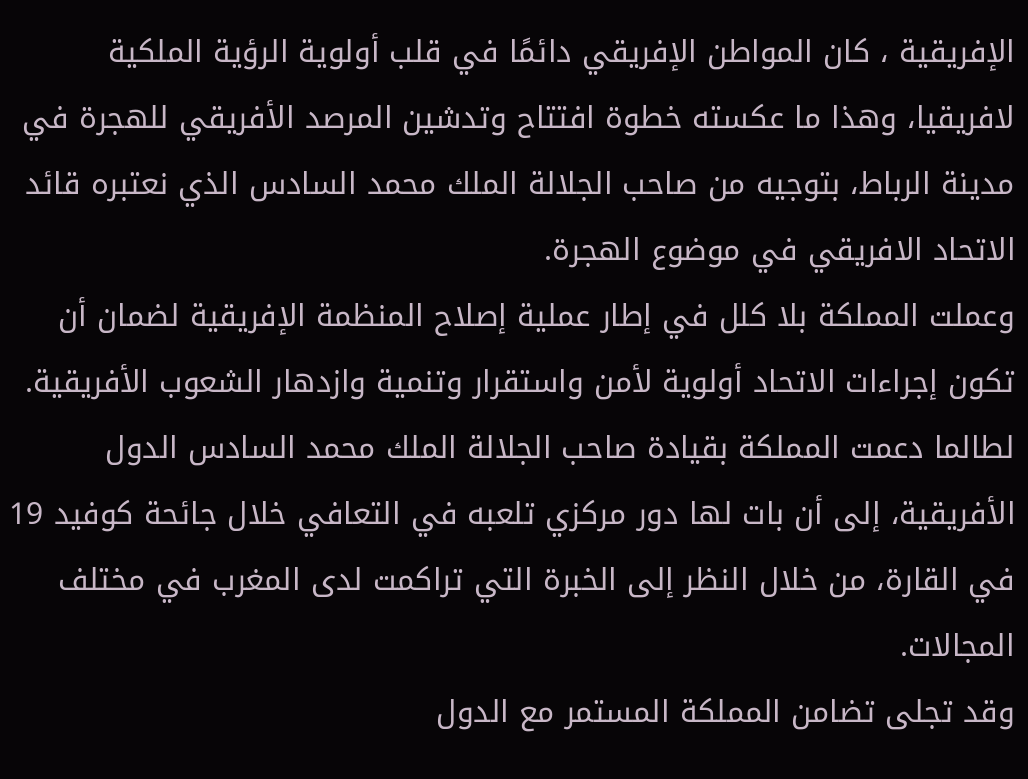الإفريقية ، كان المواطن الإفريقي دائمًا في قلب أولوية الرؤية الملكية لافريقيا، وهذا ما عكسته خطوة افتتاح وتدشين المرصد الأفريقي للهجرة في مدينة الرباط، بتوجيه من صاحب الجلالة الملك محمد السادس الذي نعتبره قائد الاتحاد الافريقي في موضوع الهجرة.
وعملت المملكة بلا كلل في إطار عملية إصلاح المنظمة الإفريقية لضمان أن تكون إجراءات الاتحاد أولوية لأمن واستقرار وتنمية وازدهار الشعوب الأفريقية.
لطالما دعمت المملكة بقيادة صاحب الجلالة الملك محمد السادس الدول الأفريقية، إلى أن بات لها دور مركزي تلعبه في التعافي خلال جائحة كوفيد 19 في القارة، من خلال النظر إلى الخبرة التي تراكمت لدى المغرب في مختلف المجالات.
وقد تجلى تضامن المملكة المستمر مع الدول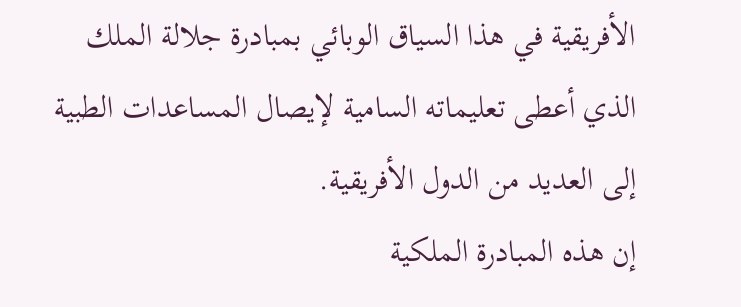الأفريقية في هذا السياق الوبائي بمبادرة جلالة الملك الذي أعطى تعليماته السامية لإيصال المساعدات الطبية إلى العديد من الدول الأفريقية.
إن هذه المبادرة الملكية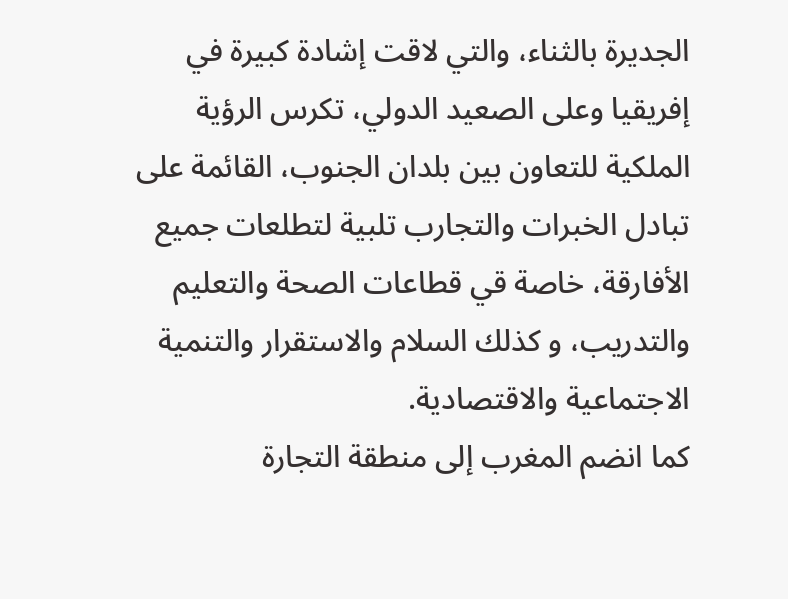الجديرة بالثناء، والتي لاقت إشادة كبيرة في إفريقيا وعلى الصعيد الدولي، تكرس الرؤية الملكية للتعاون بين بلدان الجنوب، القائمة على تبادل الخبرات والتجارب تلبية لتطلعات جميع الأفارقة، خاصة قي قطاعات الصحة والتعليم والتدريب، و كذلك السلام والاستقرار والتنمية الاجتماعية والاقتصادية.
كما انضم المغرب إلى منطقة التجارة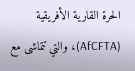الحرة القارية الأفريقية (AfCFTA)، والتي تتماشى مع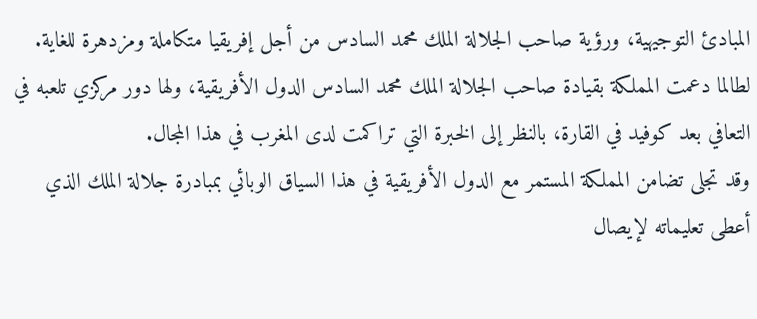المبادئ التوجيهية، ورؤية صاحب الجلالة الملك محمد السادس من أجل إفريقيا متكاملة ومزدهرة للغاية.
لطالما دعمت المملكة بقيادة صاحب الجلالة الملك محمد السادس الدول الأفريقية، ولها دور مركزي تلعبه في التعافي بعد كوفيد في القارة، بالنظر إلى الخبرة التي تراكمت لدى المغرب في هذا المجال.
وقد تجلى تضامن المملكة المستمر مع الدول الأفريقية في هذا السياق الوبائي بمبادرة جلالة الملك الذي أعطى تعليماته لإيصال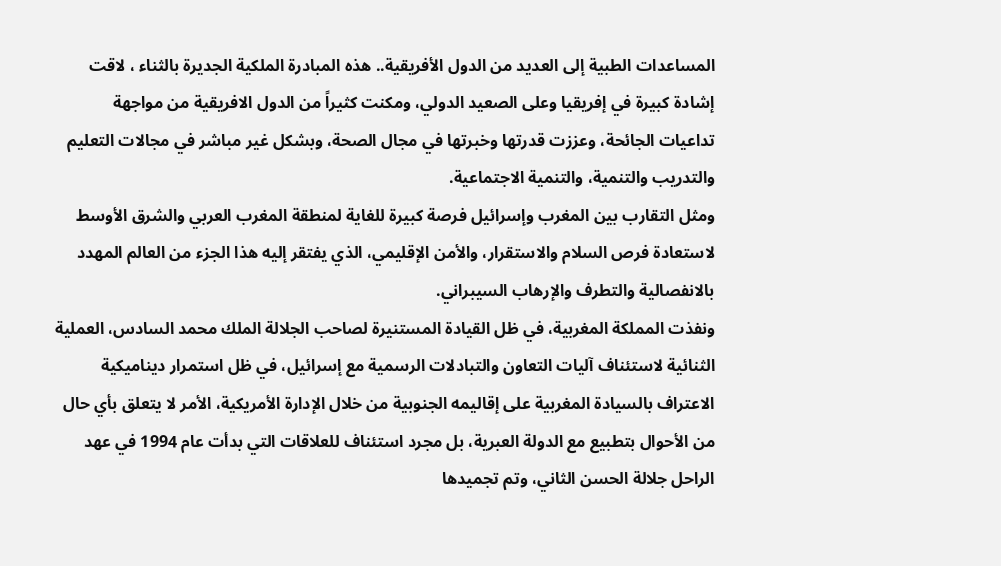المساعدات الطبية إلى العديد من الدول الأفريقية.. هذه المبادرة الملكية الجديرة بالثناء ، لاقت إشادة كبيرة في إفريقيا وعلى الصعيد الدولي، ومكنت كثيراً من الدول الافريقية من مواجهة تداعيات الجائحة، وعززت قدرتها وخبرتها في مجال الصحة، وبشكل غير مباشر في مجالات التعليم والتدريب والتنمية، والتنمية الاجتماعية.
ومثل التقارب بين المغرب وإسرائيل فرصة كبيرة للغاية لمنطقة المغرب العربي والشرق الأوسط لاستعادة فرص السلام والاستقرار، والأمن الإقليمي، الذي يفتقر إليه هذا الجزء من العالم المهدد بالانفصالية والتطرف والإرهاب السيبراني.
ونفذت المملكة المغربية، في ظل القيادة المستنيرة لصاحب الجلالة الملك محمد السادس، العملية الثنائية لاستئناف آليات التعاون والتبادلات الرسمية مع إسرائيل، في ظل استمرار ديناميكية الاعتراف بالسيادة المغربية على إقاليمه الجنوبية من خلال الإدارة الأمريكية، الأمر لا يتعلق بأي حال من الأحوال بتطبيع مع الدولة العبرية، بل مجرد استئناف للعلاقات التي بدأت عام 1994 في عهد الراحل جلالة الحسن الثاني، وتم تجميدها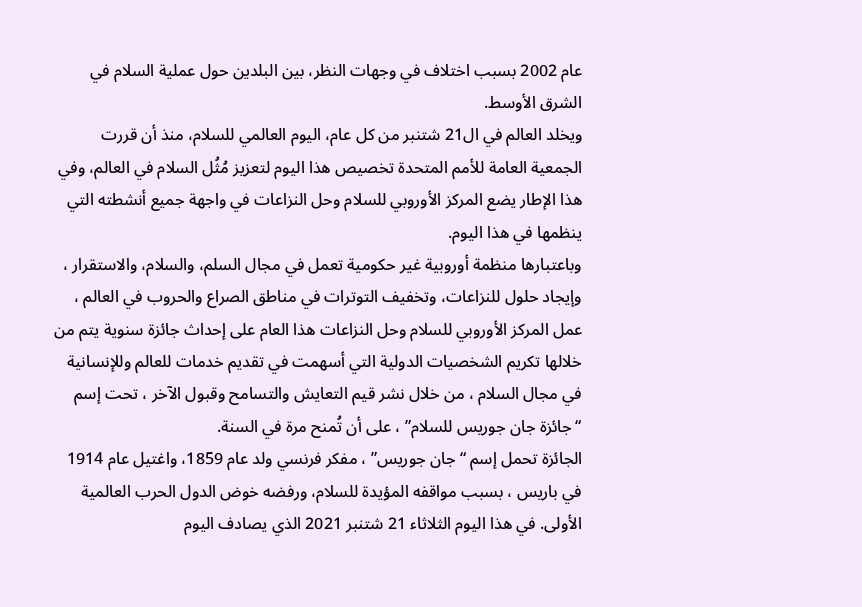عام 2002 بسبب اختلاف في وجهات النظر، بين البلدين حول عملية السلام في الشرق الأوسط.
ويخلد العالم في ال21 شتنبر من كل عام، اليوم العالمي للسلام، منذ أن قررت الجمعية العامة للأمم المتحدة تخصيص هذا اليوم لتعزيز مُثُل السلام في العالم، وفي هذا الإطار يضع المركز الأوروبي للسلام وحل النزاعات في واجهة جميع أنشطته التي ينظمها في هذا اليوم.
وباعتبارها منظمة أوروبية غير حكومية تعمل في مجال السلم، والسلام، والاستقرار ، وإيجاد حلول للنزاعات، وتخفيف التوترات في مناطق الصراع والحروب في العالم ، عمل المركز الأوروبي للسلام وحل النزاعات هذا العام على إحداث جائزة سنوية يتم من خلالها تكريم الشخصيات الدولية التي أسهمت في تقديم خدمات للعالم وللإنسانية في مجال السلام ، من خلال نشر قيم التعايش والتسامح وقبول الآخر ، تحت إسم “جائزة جان جوريس للسلام” ، على أن تُمنح مرة في السنة.
الجائزة تحمل إسم “جان جوريس” ، مفكر فرنسي ولد عام 1859، واغتيل عام 1914 في باريس ، بسبب مواقفه المؤيدة للسلام، ورفضه خوض الدول الحرب العالمية الأولى. في هذا اليوم الثلاثاء 21 شتنبر 2021 الذي يصادف اليوم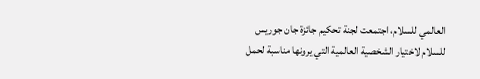العالمي للسلام، اجتمعت لجنة تحكيم جائزة جان جوريس للسلام لاختيار الشخصية العالمية التي يرونها مناسبة لحمل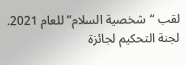لقب “شخصية السلام” للعام 2021.
لجنة التحكيم لجائزة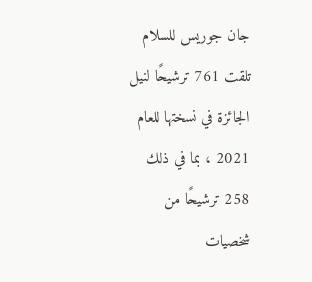جان جوريس للسلام تلقت 761 ترشيحًا لنيل الجائزة في نسختها للعام 2021 ، بما في ذلك 258 ترشيحًا من شخصيات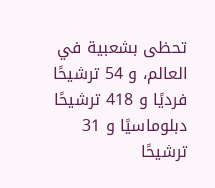تحظى بشعبية في العالم، و 54 ترشيحًا فرديًا و 418 ترشيحًا دبلوماسيًا و 31 ترشيحًا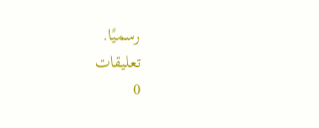رسميًا.
تعليقات
0